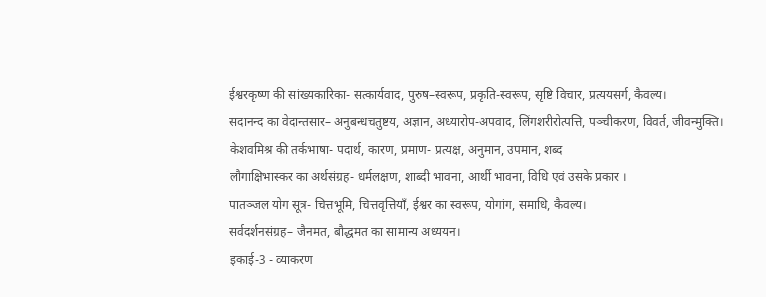ईश्वरकृष्ण की सांख्यकारिका- सत्कार्यवाद, पुरुष–स्वरूप, प्रकृति-स्वरूप, सृष्टि विचार, प्रत्ययसर्ग, कैवल्य।
सदानन्द का वेदान्तसार– अनुबन्धचतुष्टय, अज्ञान, अध्यारोप-अपवाद, लिंगशरीरोत्पत्ति, पञ्चीकरण, विवर्त, जीवन्मुक्ति।
केशवमिश्र की तर्कभाषा- पदार्थ, कारण, प्रमाण- प्रत्यक्ष, अनुमान, उपमान, शब्द
लौगाक्षिभास्कर का अर्थसंग्रह- धर्मलक्षण, शाब्दी भावना, आर्थी भावना, विधि एवं उसके प्रकार ।
पातञ्जल योग सूत्र- चित्तभूमि, चित्तवृत्तियाँ, ईश्वर का स्वरूप, योगांग, समाधि, कैवल्य।
सर्वदर्शनसंग्रह– जैनमत, बौद्धमत का सामान्य अध्ययन।
इकाई-3 - व्याकरण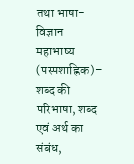तथा भाषा-विज्ञान
महाभाष्य (पस्पशाह्निक)– शब्द की परिभाषा, शब्द एवं अर्थ का संबंध,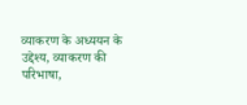व्याकरण के अध्ययन के उद्देश्य, व्याकरण की परिभाषा,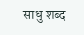साधु शब्द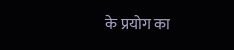के प्रयोग का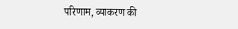परिणाम, व्याकरण की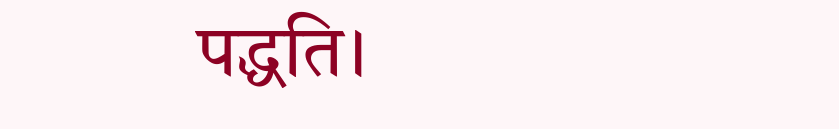पद्धति।